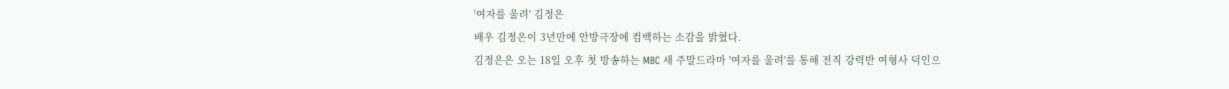'여자를 울려' 김정은
배우 김정은이 3년만에 안방극장에 컴백하는 소감을 밝혔다.
김정은은 오는 18일 오후 첫 방송하는 MBC 새 주말드라마 '여자를 울려'를 통해 전직 강력반 여형사 덕인으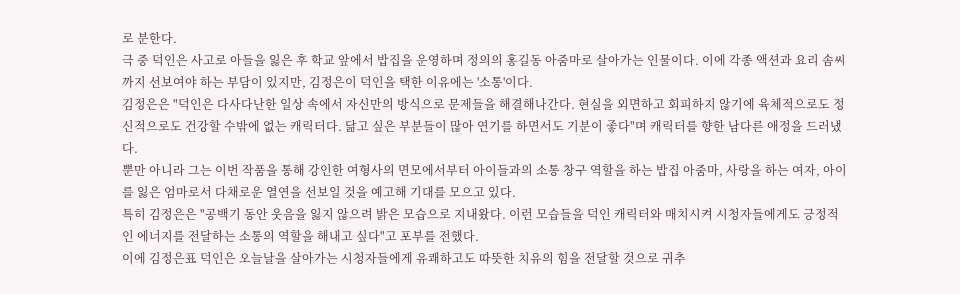로 분한다.
극 중 덕인은 사고로 아들을 잃은 후 학교 앞에서 밥집을 운영하며 정의의 홍길동 아줌마로 살아가는 인물이다. 이에 각종 액션과 요리 솜씨까지 선보여야 하는 부담이 있지만, 김정은이 덕인을 택한 이유에는 '소통'이다.
김정은은 "덕인은 다사다난한 일상 속에서 자신만의 방식으로 문제들을 해결해나간다. 현실을 외면하고 회피하지 않기에 육체적으로도 정신적으로도 건강할 수밖에 없는 캐릭터다. 닮고 싶은 부분들이 많아 연기를 하면서도 기분이 좋다"며 캐릭터를 향한 남다른 애정을 드러냈다.
뿐만 아니라 그는 이번 작품을 통해 강인한 여형사의 면모에서부터 아이들과의 소통 창구 역할을 하는 밥집 아줌마, 사랑을 하는 여자, 아이를 잃은 엄마로서 다채로운 열연을 선보일 것을 예고해 기대를 모으고 있다.
특히 김정은은 "공백기 동안 웃음을 잃지 않으려 밝은 모습으로 지내왔다. 이런 모습들을 덕인 캐릭터와 매치시켜 시청자들에게도 긍정적인 에너지를 전달하는 소통의 역할을 해내고 싶다"고 포부를 전했다.
이에 김정은표 덕인은 오늘날을 살아가는 시청자들에게 유쾌하고도 따뜻한 치유의 힘을 전달할 것으로 귀추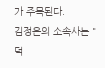가 주목된다.
김정은의 소속사는 "덕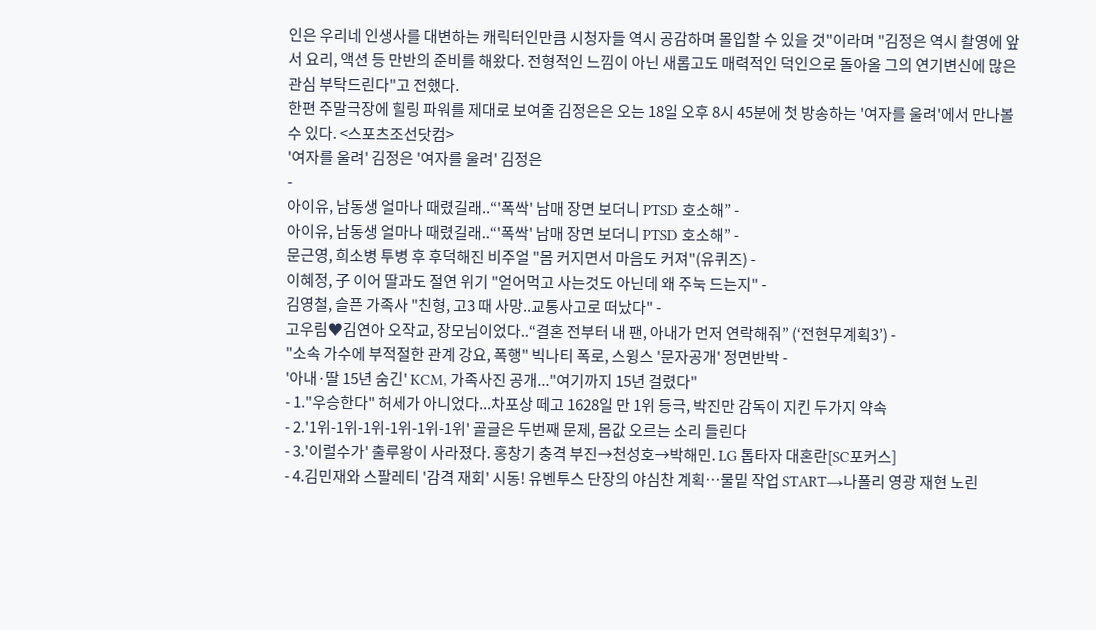인은 우리네 인생사를 대변하는 캐릭터인만큼 시청자들 역시 공감하며 몰입할 수 있을 것"이라며 "김정은 역시 촬영에 앞서 요리, 액션 등 만반의 준비를 해왔다. 전형적인 느낌이 아닌 새롭고도 매력적인 덕인으로 돌아올 그의 연기변신에 많은 관심 부탁드린다"고 전했다.
한편 주말극장에 힐링 파워를 제대로 보여줄 김정은은 오는 18일 오후 8시 45분에 첫 방송하는 '여자를 울려'에서 만나볼 수 있다. <스포츠조선닷컴>
'여자를 울려' 김정은 '여자를 울려' 김정은
-
아이유, 남동생 얼마나 때렸길래..“'폭싹' 남매 장면 보더니 PTSD 호소해” -
아이유, 남동생 얼마나 때렸길래..“'폭싹' 남매 장면 보더니 PTSD 호소해” -
문근영, 희소병 투병 후 후덕해진 비주얼 "몸 커지면서 마음도 커져"(유퀴즈) -
이혜정, 子 이어 딸과도 절연 위기 "얻어먹고 사는것도 아닌데 왜 주눅 드는지" -
김영철, 슬픈 가족사 "친형, 고3 때 사망..교통사고로 떠났다" -
고우림♥김연아 오작교, 장모님이었다..“결혼 전부터 내 팬, 아내가 먼저 연락해줘” (‘전현무계획3’) -
"소속 가수에 부적절한 관계 강요, 폭행" 빅나티 폭로, 스윙스 '문자공개' 정면반박 -
'아내·딸 15년 숨긴' KCM, 가족사진 공개..."여기까지 15년 걸렸다"
- 1."우승한다" 허세가 아니었다...차포상 떼고 1628일 만 1위 등극, 박진만 감독이 지킨 두가지 약속
- 2.'1위-1위-1위-1위-1위-1위' 골글은 두번째 문제, 몸값 오르는 소리 들린다
- 3.'이럴수가' 출루왕이 사라졌다. 홍창기 충격 부진→천성호→박해민. LG 톱타자 대혼란[SC포커스]
- 4.김민재와 스팔레티 '감격 재회' 시동! 유벤투스 단장의 야심찬 계획…물밑 작업 START→나폴리 영광 재현 노린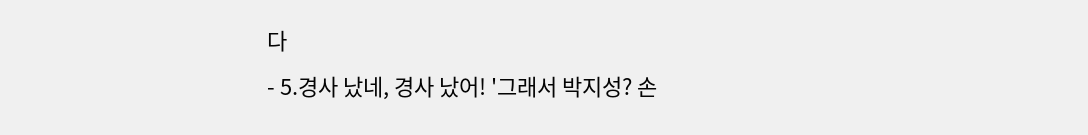다
- 5.경사 났네, 경사 났어! '그래서 박지성? 손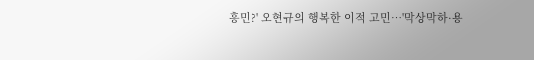흥민?' 오현규의 행복한 이적 고민…'막상막하·용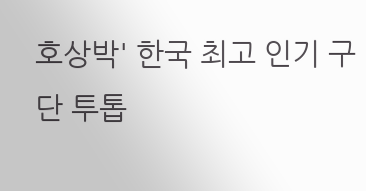호상박' 한국 최고 인기 구단 투톱